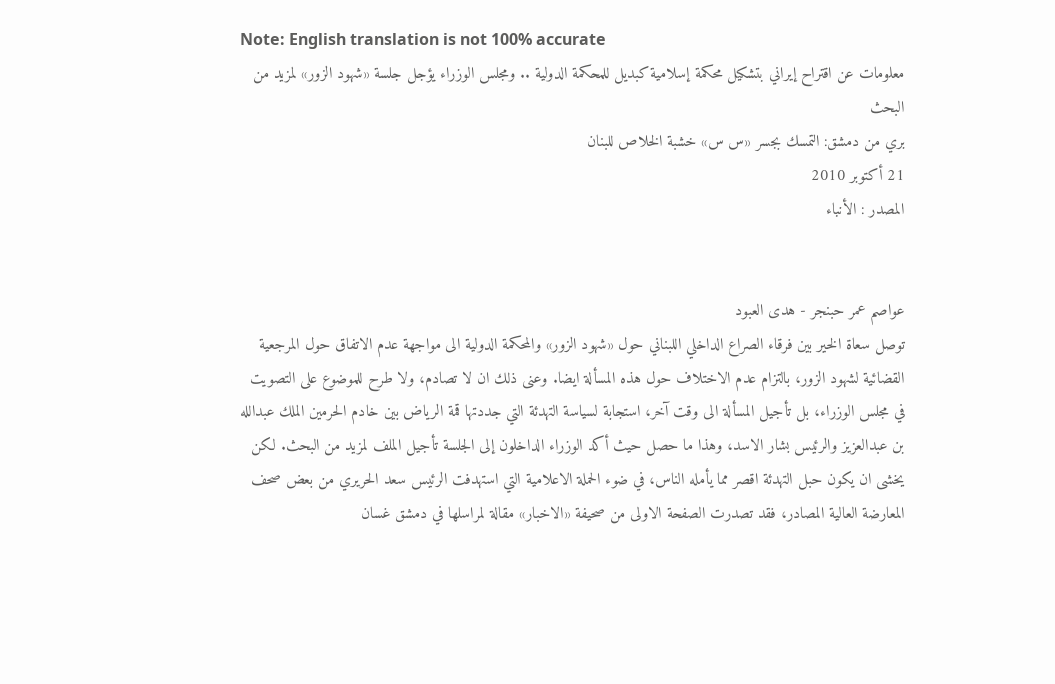Note: English translation is not 100% accurate
معلومات عن اقتراح إيراني بتشكيل محكمة إسلامية كبديل للمحكمة الدولية .. ومجلس الوزراء يؤجل جلسة «شهود الزور» لمزيد من البحث
بري من دمشق: التمسك بجسر «س س» خشبة الخلاص للبنان
21 أكتوبر 2010
المصدر : الأنباء


عواصم عمر حبنجر - هدى العبود
توصل سعاة الخير بين فرقاء الصراع الداخلي اللبناني حول «شهود الزور» والمحكمة الدولية الى مواجهة عدم الاتفاق حول المرجعية القضائية لشهود الزور، بالتزام عدم الاختلاف حول هذه المسألة ايضا. وعنى ذلك ان لا تصادم، ولا طرح للموضوع على التصويت في مجلس الوزراء، بل تأجيل المسألة الى وقت آخر، استجابة لسياسة التهدئة التي جددتها قمة الرياض بين خادم الحرمين الملك عبدالله بن عبدالعزيز والرئيس بشار الاسد، وهذا ما حصل حيث أكد الوزراء الداخلون إلى الجلسة تأجيل الملف لمزيد من البحث. لكن يخشى ان يكون حبل التهدئة اقصر مما يأمله الناس، في ضوء الحملة الاعلامية التي استهدفت الرئيس سعد الحريري من بعض صحف المعارضة العالية المصادر، فقد تصدرت الصفحة الاولى من صحيفة «الاخبار» مقالة لمراسلها في دمشق غسان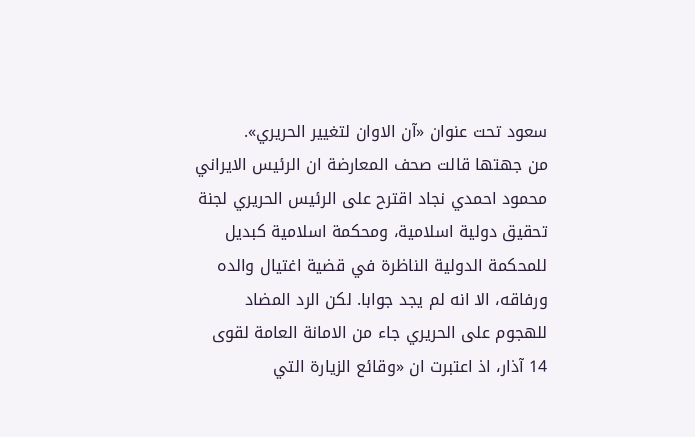سعود تحت عنوان «آن الاوان لتغيير الحريري».
من جهتها قالت صحف المعارضة ان الرئيس الايراني محمود احمدي نجاد اقترح على الرئيس الحريري لجنة تحقيق دولية اسلامية، ومحكمة اسلامية كبديل للمحكمة الدولية الناظرة في قضية اغتيال والده ورفاقه، الا انه لم يجد جوابا. لكن الرد المضاد للهجوم على الحريري جاء من الامانة العامة لقوى 14 آذار، اذ اعتبرت ان «وقائع الزيارة التي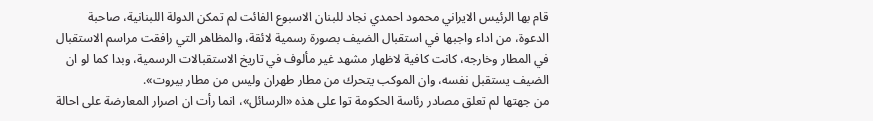قام بها الرئيس الايراني محمود احمدي نجاد للبنان الاسبوع الفائت لم تمكن الدولة اللبنانية، صاحبة الدعوة، من اداء واجبها في استقبال الضيف بصورة رسمية لائقة، والمظاهر التي رافقت مراسم الاستقبال في المطار وخارجه، كانت كافية لاظهار مشهد غير مألوف في تاريخ الاستقبالات الرسمية، وبدا كما لو ان الضيف يستقبل نفسه، وان الموكب يتحرك من مطار طهران وليس من مطار بيروت».
من جهتها لم تعلق مصادر رئاسة الحكومة توا على هذه «الرسائل»، انما رأت ان اصرار المعارضة على احالة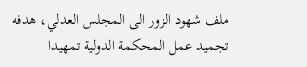ملف شهود الزور الى المجلس العدلي، هدفه تجميد عمل المحكمة الدولية تمهيدا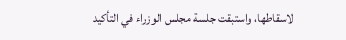لاسقاطها، واستبقت جلسة مجلس الوزراء في التأكيد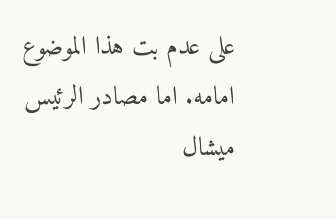على عدم بت هذا الموضوع امامه. اما مصادر الرئيس ميشال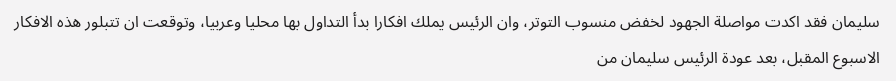سليمان فقد اكدت مواصلة الجهود لخفض منسوب التوتر، وان الرئيس يملك افكارا بدأ التداول بها محليا وعربيا، وتوقعت ان تتبلور هذه الافكار الاسبوع المقبل، بعد عودة الرئيس سليمان من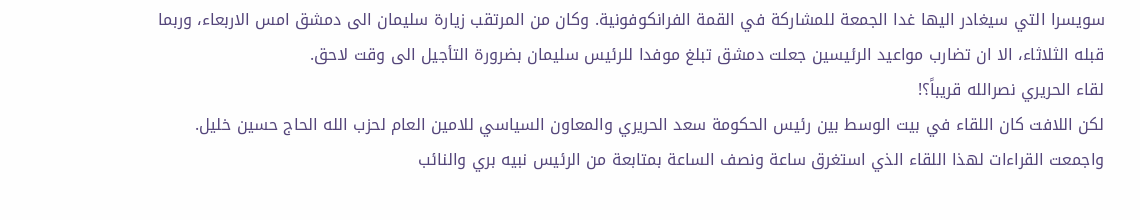سويسرا التي سيغادر اليها غدا الجمعة للمشاركة في القمة الفرانكوفونية. وكان من المرتقب زيارة سليمان الى دمشق امس الاربعاء، وربما قبله الثلاثاء، الا ان تضارب مواعيد الرئيسين جعلت دمشق تبلغ موفدا للرئيس سليمان بضرورة التأجيل الى وقت لاحق.
لقاء الحريري نصرالله قريباً؟!
لكن اللافت كان اللقاء في بيت الوسط بين رئيس الحكومة سعد الحريري والمعاون السياسي للامين العام لحزب الله الحاج حسين خليل. واجمعت القراءات لهذا اللقاء الذي استغرق ساعة ونصف الساعة بمتابعة من الرئيس نبيه بري والنائب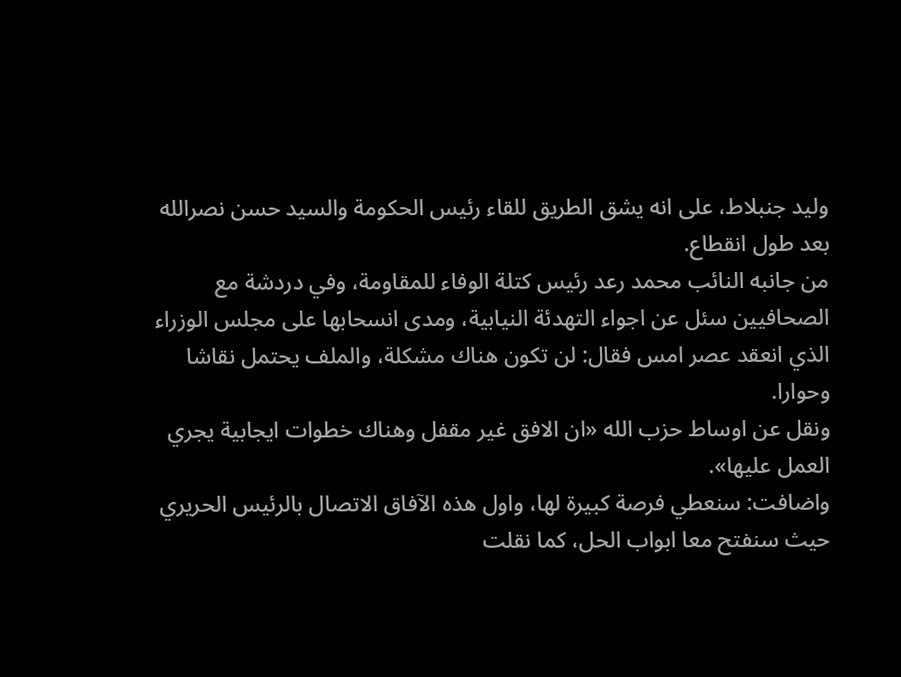وليد جنبلاط، على انه يشق الطريق للقاء رئيس الحكومة والسيد حسن نصرالله بعد طول انقطاع.
من جانبه النائب محمد رعد رئيس كتلة الوفاء للمقاومة، وفي دردشة مع الصحافيين سئل عن اجواء التهدئة النيابية، ومدى انسحابها على مجلس الوزراء الذي انعقد عصر امس فقال: لن تكون هناك مشكلة، والملف يحتمل نقاشا وحوارا.
ونقل عن اوساط حزب الله «ان الافق غير مقفل وهناك خطوات ايجابية يجري العمل عليها».
واضافت: سنعطي فرصة كبيرة لها، واول هذه الآفاق الاتصال بالرئيس الحريري حيث سنفتح معا ابواب الحل، كما نقلت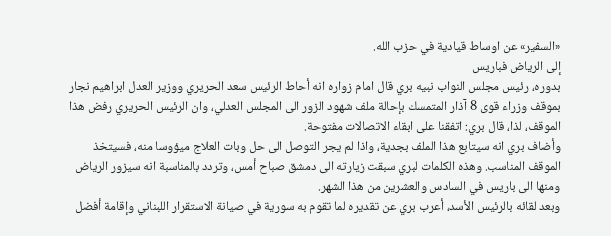«السفير» عن اوساط قيادية في حزب الله.
إلى الرياض فباريس
بدوره، رئيس مجلس النواب نبيه بري قال امام زواره انه أحاط الرئيس سعد الحريري ووزير العدل ابراهيم نجار بموقف وزراء قوى 8 آذار المتمسك بإحالة ملف شهود الزور الى المجلس العدلي، وان الرئيس الحريري رفض هذا الموقف، لذا، قال بري: اتفقنا على ابقاء الاتصالات مفتوحة.
وأضاف بري انه سيتابع هذا الملف بجدية، واذا لم يجر التوصل الى حل وبات العلاج ميؤوسا منه، فسيتخذ الموقف المناسب. وهذه الكلمات لبري سبقت زيارته الى دمشق صباح أمس، وتردد بالمناسبة انه سيزور الرياض ومنها الى باريس في السادس والعشرين من هذا الشهر.
وبعد لقائه بالرئيس الأسد، أعرب بري عن تقديره لما تقوم به سورية في صيانة الاستقرار اللبناني وإقامة أفضل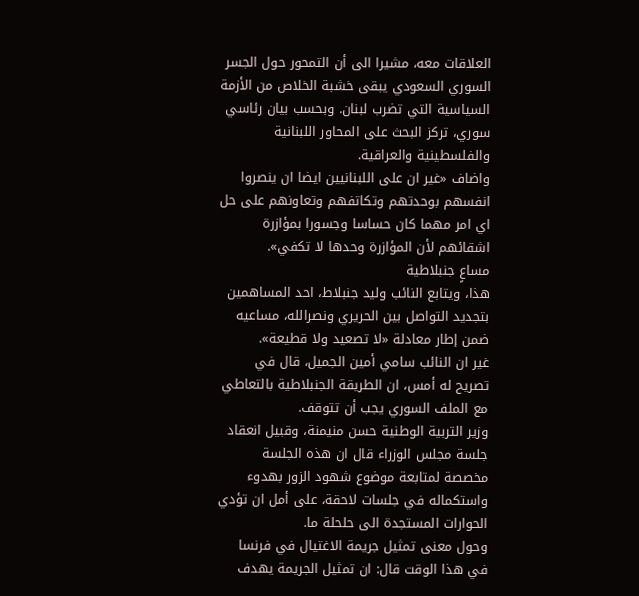العلاقات معه، مشيرا الى أن التمحور حول الجسر السوري السعودي يبقى خشبة الخلاص من الأزمة السياسية التي تضرب لبنان. وبحسب بيان رئاسي سوري، تركز البحث على المحاور اللبنانية والفلسطينية والعراقية.
واضاف «غير ان على اللبنانيين ايضا ان ينصروا انفسهم بوحدتهم وتكاتفهم وتعاونهم على حل اي امر مهما كان حساسا وجسورا بمؤازرة اشقائهم لأن المؤازرة وحدها لا تكفي».
مساعٍ جنبلاطية
هذا، ويتابع النائب وليد جنبلاط، احد المساهمين بتجديد التواصل بين الحريري ونصرالله، مساعيه ضمن إطار معادلة «لا تصعيد ولا قطيعة».
غير ان النائب سامي أمين الجميل، قال في تصريح له أمس، ان الطريقة الجنبلاطية بالتعاطي مع الملف السوري يجب أن تتوقف.
وزير التربية الوطنية حسن منيمنة، وقبيل انعقاد جلسة مجلس الوزراء قال ان هذه الجلسة مخصصة لمتابعة موضوع شهود الزور بهدوء واستكماله في جلسات لاحقة، على أمل ان تؤدي الحوارات المستجدة الى حلحلة ما.
وحول معنى تمثيل جريمة الاغتيال في فرنسا في هذا الوقت قال: ان تمثيل الجريمة يهدف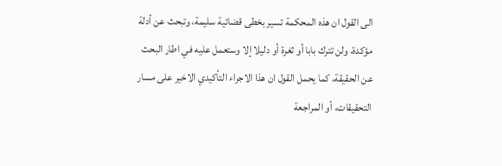الى القول ان هذه المحكمة تسير بخطى قضائية سليمة، وتبحث عن أدلة مؤكدة، ولن تترك بابا أو ثغرة أو دليلا إلا وستعمل عليه في اطار البحث عن الحقيقة، كما يحمل القول ان هذا الاجراء التأكيدي الاخير على مسار التحقيقات، أو المراجعة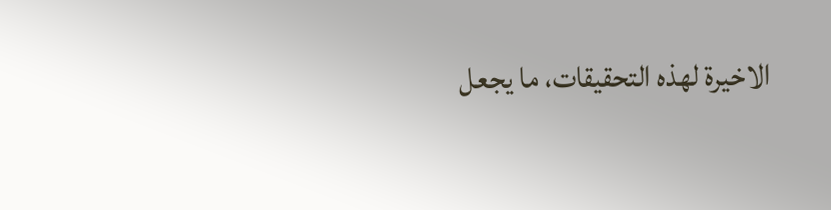الاخيرة لهذه التحقيقات، ما يجعل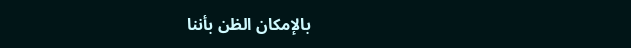بالإمكان الظن بأننا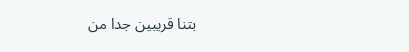بتنا قريبين جدا من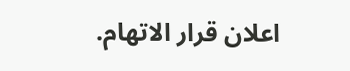اعلان قرار الاتهام.